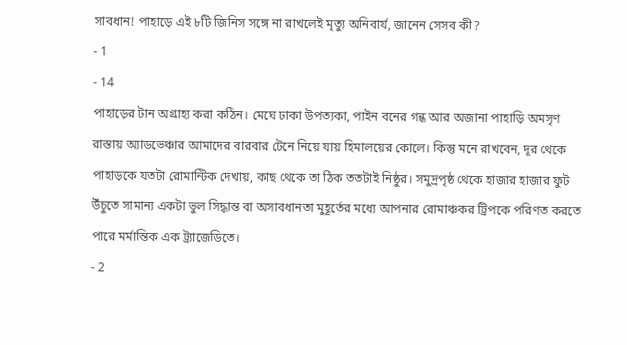সাবধান! পাহাড়ে এই ৮টি জিনিস সঙ্গে না রাখলেই মৃত্যু অনিবার্য, জানেন সেসব কী?
- 1
- 14
পাহাড়ের টান অগ্রাহ্য করা কঠিন। মেঘে ঢাকা উপত্যকা, পাইন বনের গন্ধ আর অজানা পাহাড়ি অমসৃণ রাস্তায় অ্যাডভেঞ্চার আমাদের বারবার টেনে নিয়ে যায় হিমালয়ের কোলে। কিন্তু মনে রাখবেন, দূর থেকে পাহাড়কে যতটা রোমান্টিক দেখায়, কাছ থেকে তা ঠিক ততটাই নিষ্ঠুর। সমুদ্রপৃষ্ঠ থেকে হাজার হাজার ফুট উঁচুতে সামান্য একটা ভুল সিদ্ধান্ত বা অসাবধানতা মুহূর্তের মধ্যে আপনার রোমাঞ্চকর ট্রিপকে পরিণত করতে পারে মর্মান্তিক এক ট্র্যাজেডিতে।
- 2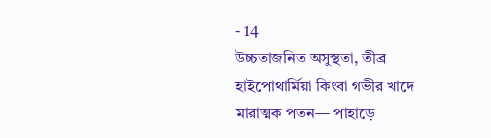- 14
উচ্চতাজনিত অসুস্থতা, তীব্র হাইপোথার্মিয়া কিংবা গভীর খাদে মারাত্মক পতন— পাহাড়ে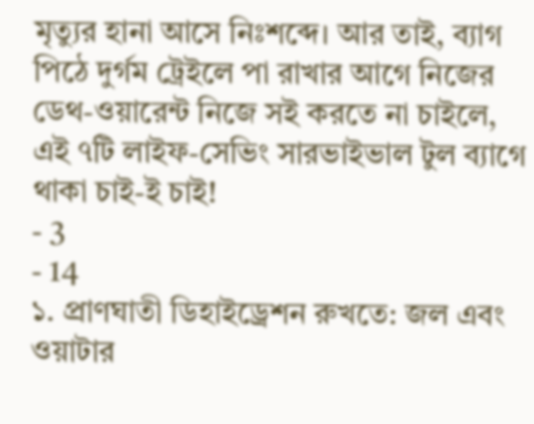মৃত্যুর হানা আসে নিঃশব্দে। আর তাই, ব্যাগ পিঠে দুর্গম ট্রেইলে পা রাখার আগে নিজের ডেথ-ওয়ারেন্ট নিজে সই করতে না চাইলে, এই ৭টি লাইফ-সেভিং সারভাইভাল টুল ব্যাগে থাকা চাই-ই চাই!
- 3
- 14
১. প্রাণঘাতী ডিহাইড্রেশন রুখতে: জল এবং ওয়াটার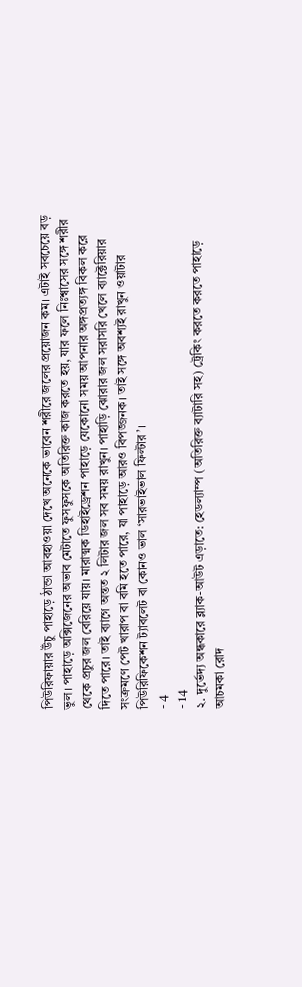পিউরিফায়ার উঁচু পাহাড়ে ঠান্ডা আবহাওয়া দেখে অনেকে ভাবেন শরীরে জলের প্রয়োজন কম। এটাই সবচেয়ে বড় ভুল। পাহাড়ে অক্সিজেনের অভাব মেটাতে ফুসফুসকে অতিরিক্ত কাজ করতে হয়, যার ফলে নিঃশ্বাসের সঙ্গে শরীর থেকে প্রচুর জল বেরিয়ে যায়। মারাত্মক ডিহাইড্রেশন পাহাড়ে যেকোনো সময় আপনার অঙ্গপ্রত্যঙ্গ বিকল করে দিতে পারে। তাই ব্যাগে অন্তত ২ লিটার জল সব সময় রাখুন। পাহাড়ি ঝোরার জল সরাসরি খেলে ব্যাক্টেরিয়ার সংক্রমণে পেট খারাপ বা বমি হতে পারে, যা পাহাড়ে আরও বিপজ্জনক। তাই সঙ্গে অবশ্যই রাখুন ওয়াটার পিউরিফিকেশন ট্যাবলেট বা কোনও ভাল ‘সারভাইভাল ফিল্টার’।
- 4
- 14
২. দুর্ভেদ্য অন্ধকারে ব্ল্যাক-আউট এড়াতে: হেডল্যাম্প (অতিরিক্ত ব্যাটারি সহ) ট্রেকিং করতে করতে পাহাড়ে আচমকা রোদ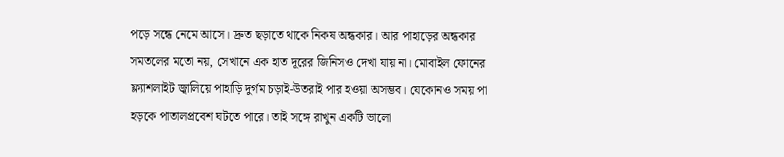পড়ে সন্ধে নেমে আসে। দ্রুত ছড়াতে থাকে নিকষ অন্ধকার। আর পাহাড়ের অন্ধকার সমতলের মতো নয়, সেখানে এক হাত দূরের জিনিসও দেখা যায় না। মোবাইল ফোনের ফ্ল্যাশলাইট জ্বালিয়ে পাহাড়ি দুর্গম চড়াই-উতরাই পার হওয়া অসম্ভব। যেকোনও সময় পা হড়কে পাতালপ্রবেশ ঘটতে পারে। তাই সঙ্গে রাখুন একটি ভালো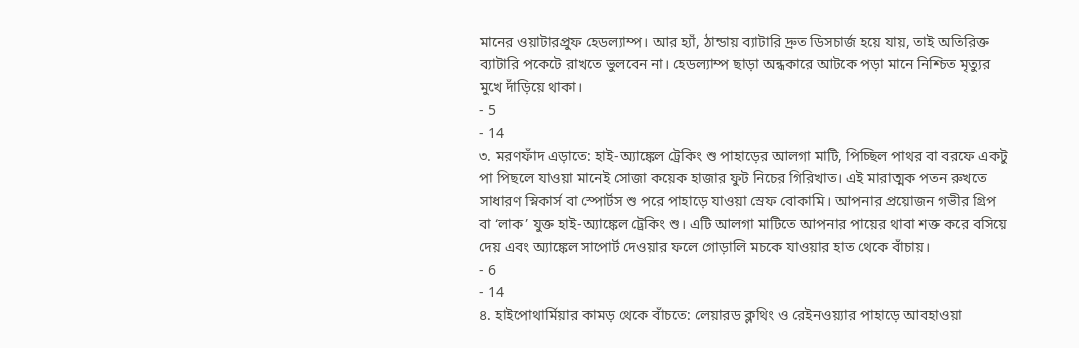মানের ওয়াটারপ্রুফ হেডল্যাম্প। আর হ্যাঁ, ঠান্ডায় ব্যাটারি দ্রুত ডিসচার্জ হয়ে যায়, তাই অতিরিক্ত ব্যাটারি পকেটে রাখতে ভুলবেন না। হেডল্যাম্প ছাড়া অন্ধকারে আটকে পড়া মানে নিশ্চিত মৃত্যুর মুখে দাঁড়িয়ে থাকা।
- 5
- 14
৩. মরণফাঁদ এড়াতে: হাই-অ্যাঙ্কেল ট্রেকিং শু পাহাড়ের আলগা মাটি, পিচ্ছিল পাথর বা বরফে একটু পা পিছলে যাওয়া মানেই সোজা কয়েক হাজার ফুট নিচের গিরিখাত। এই মারাত্মক পতন রুখতে সাধারণ স্নিকার্স বা স্পোর্টস শু পরে পাহাড়ে যাওয়া স্রেফ বোকামি। আপনার প্রয়োজন গভীর গ্রিপ বা ‘লাক’ যুক্ত হাই-অ্যাঙ্কেল ট্রেকিং শু। এটি আলগা মাটিতে আপনার পায়ের থাবা শক্ত করে বসিয়ে দেয় এবং অ্যাঙ্কেল সাপোর্ট দেওয়ার ফলে গোড়ালি মচকে যাওয়ার হাত থেকে বাঁচায়।
- 6
- 14
৪. হাইপোথার্মিয়ার কামড় থেকে বাঁচতে: লেয়ারড ক্লথিং ও রেইনওয়্যার পাহাড়ে আবহাওয়া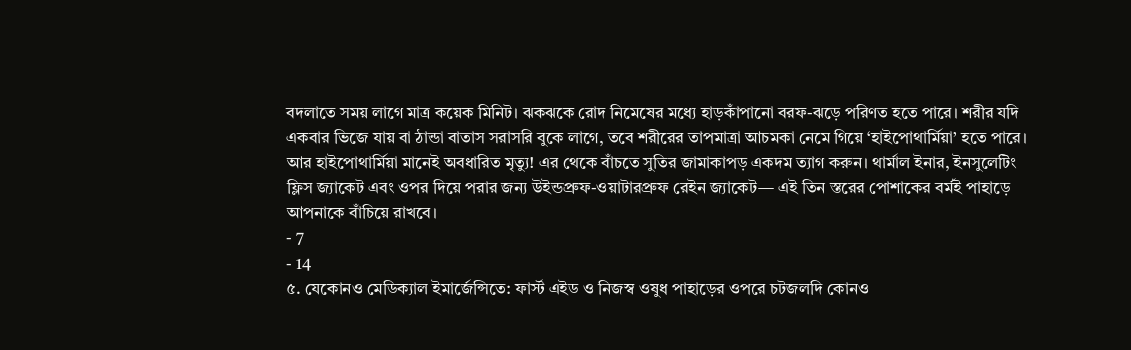বদলাতে সময় লাগে মাত্র কয়েক মিনিট। ঝকঝকে রোদ নিমেষের মধ্যে হাড়কাঁপানো বরফ-ঝড়ে পরিণত হতে পারে। শরীর যদি একবার ভিজে যায় বা ঠান্ডা বাতাস সরাসরি বুকে লাগে, তবে শরীরের তাপমাত্রা আচমকা নেমে গিয়ে ‘হাইপোথার্মিয়া’ হতে পারে। আর হাইপোথার্মিয়া মানেই অবধারিত মৃত্যু! এর থেকে বাঁচতে সুতির জামাকাপড় একদম ত্যাগ করুন। থার্মাল ইনার, ইনসুলেটিং ফ্লিস জ্যাকেট এবং ওপর দিয়ে পরার জন্য উইন্ডপ্রুফ-ওয়াটারপ্রুফ রেইন জ্যাকেট— এই তিন স্তরের পোশাকের বর্মই পাহাড়ে আপনাকে বাঁচিয়ে রাখবে।
- 7
- 14
৫. যেকোনও মেডিক্যাল ইমার্জেন্সিতে: ফার্স্ট এইড ও নিজস্ব ওষুধ পাহাড়ের ওপরে চটজলদি কোনও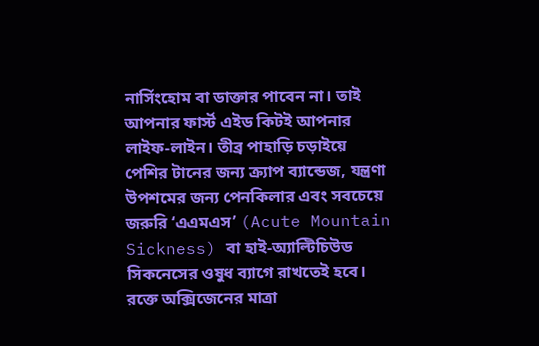নার্সিংহোম বা ডাক্তার পাবেন না। তাই আপনার ফার্স্ট এইড কিটই আপনার লাইফ-লাইন। তীব্র পাহাড়ি চড়াইয়ে পেশির টানের জন্য ক্র্যাপ ব্যান্ডেজ, যন্ত্রণা উপশমের জন্য পেনকিলার এবং সবচেয়ে জরুরি ‘এএমএস’ (Acute Mountain Sickness) বা হাই-অ্যাল্টিচিউড সিকনেসের ওষুধ ব্যাগে রাখতেই হবে। রক্তে অক্সিজেনের মাত্রা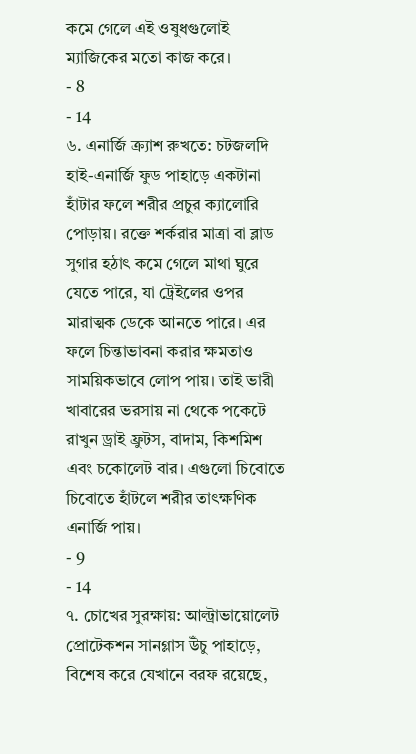কমে গেলে এই ওষুধগুলোই ম্যাজিকের মতো কাজ করে।
- 8
- 14
৬. এনার্জি ক্র্যাশ রুখতে: চটজলদি হাই-এনার্জি ফুড পাহাড়ে একটানা হাঁটার ফলে শরীর প্রচুর ক্যালোরি পোড়ায়। রক্তে শর্করার মাত্রা বা ব্লাড সুগার হঠাৎ কমে গেলে মাথা ঘুরে যেতে পারে, যা ট্রেইলের ওপর মারাত্মক ডেকে আনতে পারে। এর ফলে চিন্তাভাবনা করার ক্ষমতাও সাময়িকভাবে লোপ পায়। তাই ভারী খাবারের ভরসায় না থেকে পকেটে রাখুন ড্রাই ফ্রুটস, বাদাম, কিশমিশ এবং চকোলেট বার। এগুলো চিবোতে চিবোতে হাঁটলে শরীর তাৎক্ষণিক এনার্জি পায়।
- 9
- 14
৭. চোখের সুরক্ষায়: আল্ট্রাভায়োলেট প্রোটেকশন সানগ্লাস উঁচু পাহাড়ে, বিশেষ করে যেখানে বরফ রয়েছে,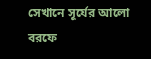সেখানে সূর্যের আলো বরফে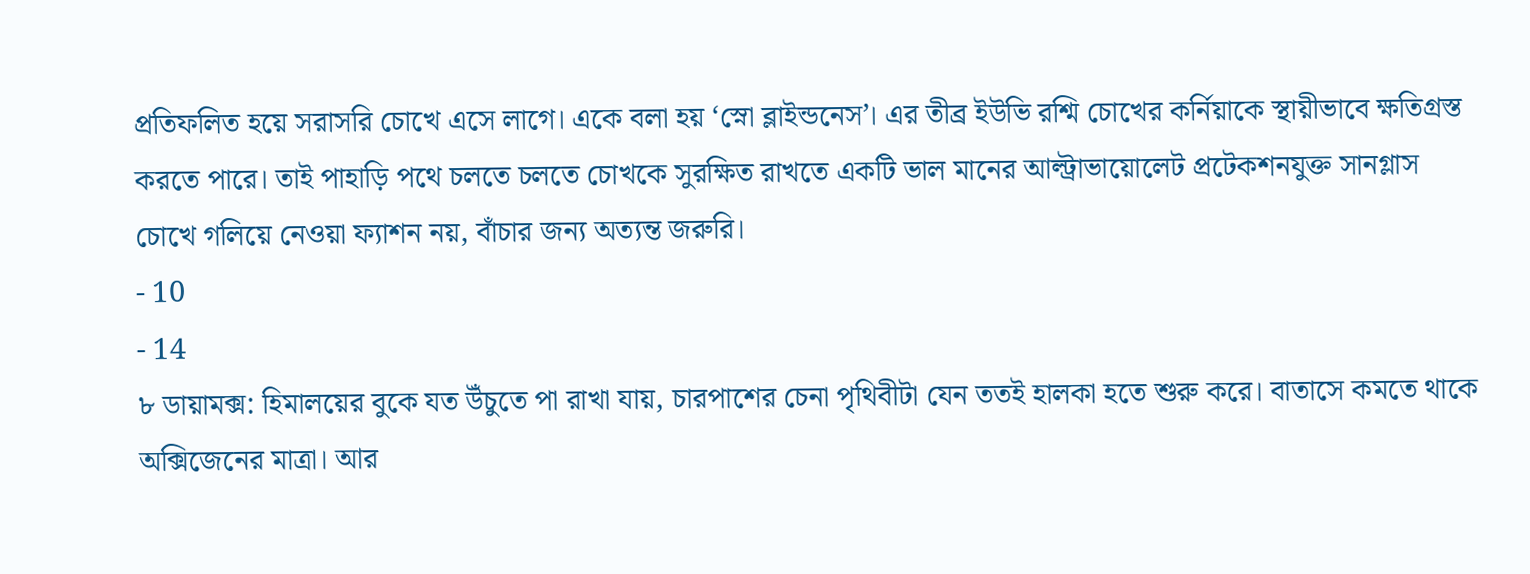প্রতিফলিত হয়ে সরাসরি চোখে এসে লাগে। একে বলা হয় ‘স্নো ব্লাইন্ডনেস’। এর তীব্র ইউভি রশ্মি চোখের কর্নিয়াকে স্থায়ীভাবে ক্ষতিগ্রস্ত করতে পারে। তাই পাহাড়ি পথে চলতে চলতে চোখকে সুরক্ষিত রাখতে একটি ভাল মানের আল্ট্রাভায়োলেট প্রটেকশনযুক্ত সানগ্লাস চোখে গলিয়ে নেওয়া ফ্যাশন নয়, বাঁচার জন্য অত্যন্ত জরুরি।
- 10
- 14
৮ ডায়ামক্স: হিমালয়ের বুকে যত উঁচুতে পা রাখা যায়, চারপাশের চেনা পৃথিবীটা যেন ততই হালকা হতে শুরু করে। বাতাসে কমতে থাকে অক্সিজেনের মাত্রা। আর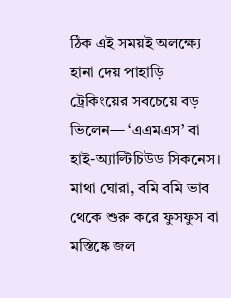ঠিক এই সময়ই অলক্ষ্যে হানা দেয় পাহাড়ি ট্রেকিংয়ের সবচেয়ে বড় ভিলেন— ‘এএমএস’ বা হাই-অ্যাল্টিচিউড সিকনেস। মাথা ঘোরা, বমি বমি ভাব থেকে শুরু করে ফুসফুস বা মস্তিষ্কে জল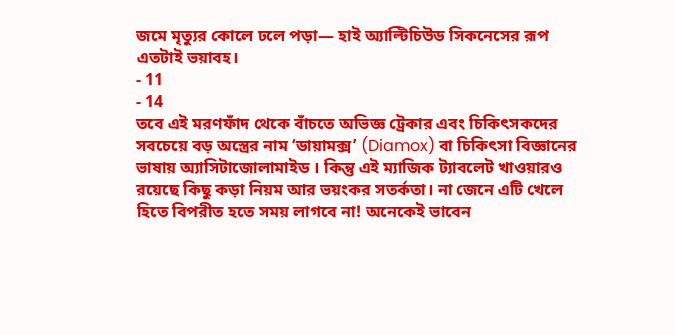জমে মৃত্যুর কোলে ঢলে পড়া— হাই অ্যাল্টিচিউড সিকনেসের রূপ এতটাই ভয়াবহ।
- 11
- 14
তবে এই মরণফাঁদ থেকে বাঁচতে অভিজ্ঞ ট্রেকার এবং চিকিৎসকদের সবচেয়ে বড় অস্ত্রের নাম ‘ডায়ামক্স’ (Diamox) বা চিকিৎসা বিজ্ঞানের ভাষায় অ্যাসিটাজোলামাইড । কিন্তু এই ম্যাজিক ট্যাবলেট খাওয়ারও রয়েছে কিছু কড়া নিয়ম আর ভয়ংকর সতর্কতা। না জেনে এটি খেলে হিতে বিপরীত হতে সময় লাগবে না! অনেকেই ভাবেন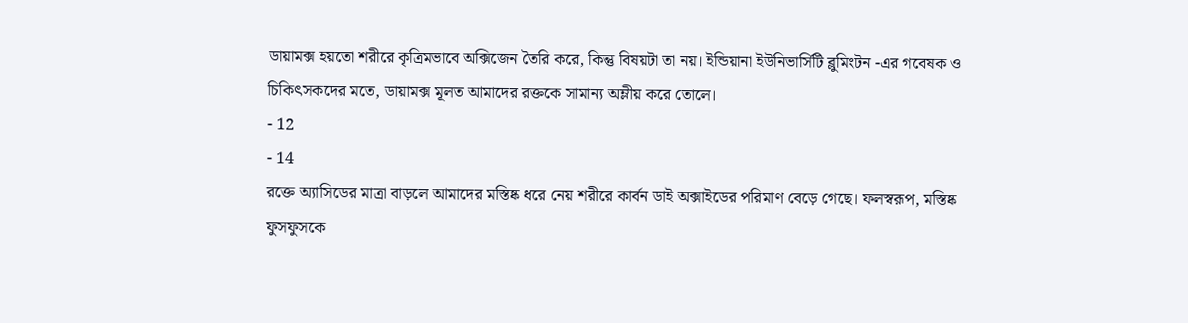ডায়ামক্স হয়তো শরীরে কৃত্রিমভাবে অক্সিজেন তৈরি করে, কিন্তু বিষয়টা তা নয়। ইন্ডিয়ানা ইউনিভার্সিটি ব্লুমিংটন -এর গবেষক ও চিকিৎসকদের মতে, ডায়ামক্স মূলত আমাদের রক্তকে সামান্য অম্লীয় করে তোলে।
- 12
- 14
রক্তে অ্যাসিডের মাত্রা বাড়লে আমাদের মস্তিষ্ক ধরে নেয় শরীরে কার্বন ডাই অক্সাইডের পরিমাণ বেড়ে গেছে। ফলস্বরূপ, মস্তিষ্ক ফুসফুসকে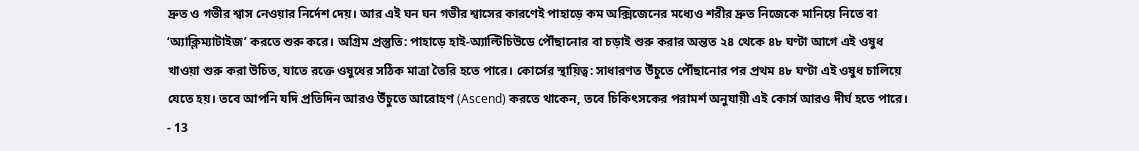দ্রুত ও গভীর শ্বাস নেওয়ার নির্দেশ দেয়। আর এই ঘন ঘন গভীর শ্বাসের কারণেই পাহাড়ে কম অক্সিজেনের মধ্যেও শরীর দ্রুত নিজেকে মানিয়ে নিতে বা ‘অ্যাক্লিম্যাটাইজ’ করতে শুরু করে। অগ্রিম প্রস্তুতি: পাহাড়ে হাই-অ্যাল্টিচিউডে পৌঁছানোর বা চড়াই শুরু করার অন্তত ২৪ থেকে ৪৮ ঘণ্টা আগে এই ওষুধ খাওয়া শুরু করা উচিত, যাতে রক্তে ওষুধের সঠিক মাত্রা তৈরি হতে পারে। কোর্সের স্থায়িত্ব: সাধারণত উঁচুতে পৌঁছানোর পর প্রথম ৪৮ ঘণ্টা এই ওষুধ চালিয়ে যেতে হয়। তবে আপনি যদি প্রতিদিন আরও উঁচুতে আরোহণ (Ascend) করতে থাকেন, তবে চিকিৎসকের পরামর্শ অনুযায়ী এই কোর্স আরও দীর্ঘ হতে পারে।
- 13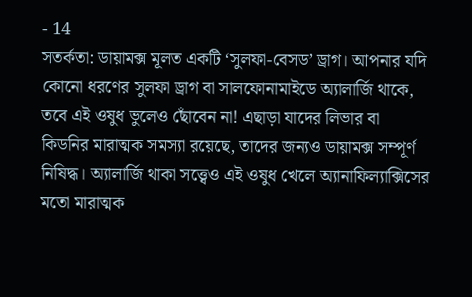- 14
সতর্কতা: ডায়ামক্স মূলত একটি ‘সুলফা-বেসড’ ড্রাগ। আপনার যদি কোনো ধরণের সুলফা ড্রাগ বা সালফোনামাইডে অ্যালার্জি থাকে, তবে এই ওষুধ ভুলেও ছোঁবেন না! এছাড়া যাদের লিভার বা কিডনির মারাত্মক সমস্যা রয়েছে, তাদের জন্যও ডায়ামক্স সম্পূর্ণ নিষিদ্ধ। অ্যালার্জি থাকা সত্ত্বেও এই ওষুধ খেলে অ্যানাফিল্যাক্সিসের মতো মারাত্মক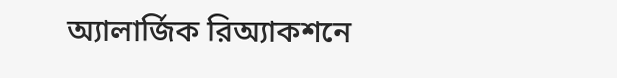অ্যালার্জিক রিঅ্যাকশনে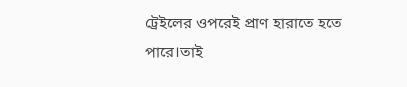ট্রেইলের ওপরেই প্রাণ হারাতে হতে পারে।তাই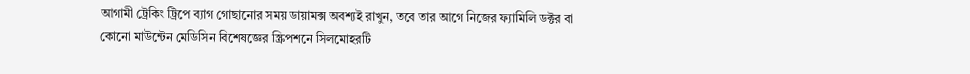আগামী ট্রেকিং ট্রিপে ব্যাগ গোছানোর সময় ডায়ামক্স অবশ্যই রাখুন, তবে তার আগে নিজের ফ্যামিলি ডক্টর বা কোনো মাউন্টেন মেডিসিন বিশেষজ্ঞের স্ক্রিপশনে সিলমোহরটি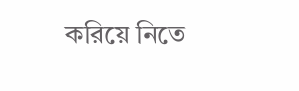করিয়ে নিতে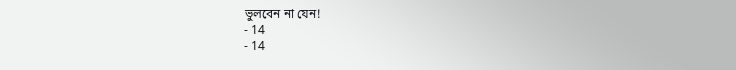ভুলবেন না যেন!
- 14
- 14